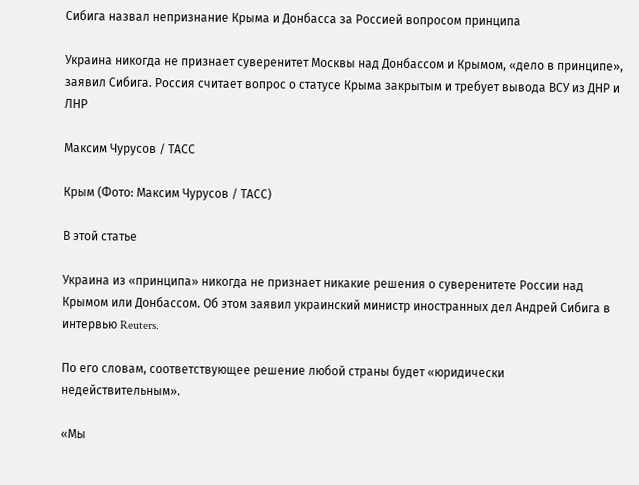Сибига назвал непризнание Крыма и Донбасса за Россией вопросом принципа

Украина никогда не признает суверенитет Москвы над Донбассом и Крымом, «дело в принципе», заявил Сибига. Россия считает вопрос о статусе Крыма закрытым и требует вывода ВСУ из ДНР и ЛНР

Максим Чурусов / ТАСС

Крым (Фото: Максим Чурусов / ТАСС)

В этой статье

Украина из «принципа» никогда не признает никакие решения о суверенитете России над Крымом или Донбассом. Об этом заявил украинский министр иностранных дел Андрей Сибига в интервью Reuters.

По его словам, соответствующее решение любой страны будет «юридически недействительным».

«Мы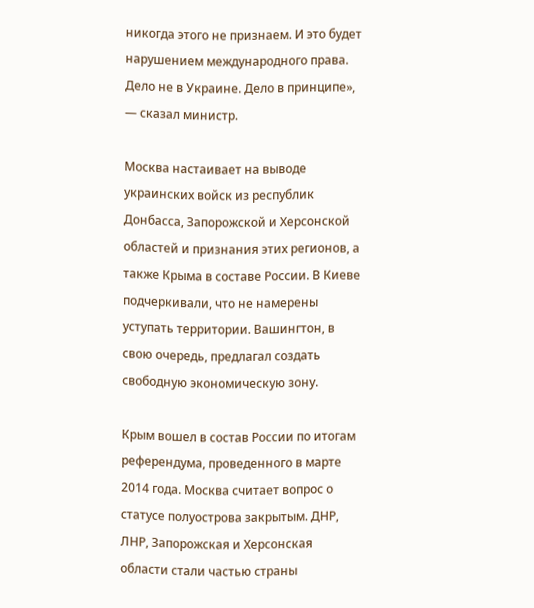никогда этого не признаем. И это будет нарушением международного права. Дело не в Украине. Дело в принципе», — сказал министр.

Москва настаивает на выводе украинских войск из республик Донбасса, Запорожской и Херсонской областей и признания этих регионов, а также Крыма в составе России. В Киеве подчеркивали, что не намерены уступать территории. Вашингтон, в свою очередь, предлагал создать свободную экономическую зону.

Крым вошел в состав России по итогам референдума, проведенного в марте 2014 года. Москва считает вопрос о статусе полуострова закрытым. ДНР, ЛНР, Запорожская и Херсонская области стали частью страны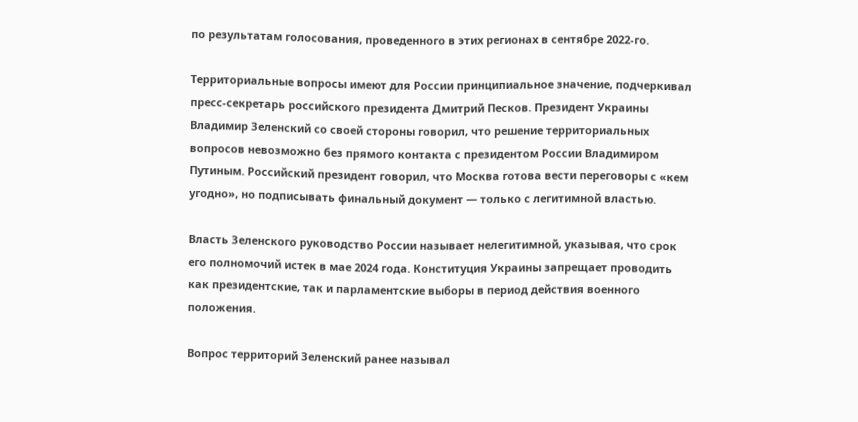по результатам голосования, проведенного в этих регионах в сентябре 2022-го.

Территориальные вопросы имеют для России принципиальное значение, подчеркивал пресс-секретарь российского президента Дмитрий Песков. Президент Украины Владимир Зеленский со своей стороны говорил, что решение территориальных вопросов невозможно без прямого контакта с президентом России Владимиром Путиным. Российский президент говорил, что Москва готова вести переговоры с «кем угодно», но подписывать финальный документ — только с легитимной властью.

Власть Зеленского руководство России называет нелегитимной, указывая, что срок его полномочий истек в мае 2024 года. Конституция Украины запрещает проводить как президентские, так и парламентские выборы в период действия военного положения.

Вопрос территорий Зеленский ранее называл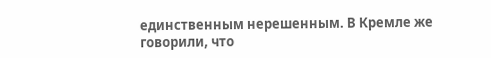единственным нерешенным. В Кремле же говорили, что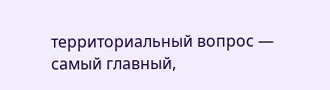территориальный вопрос — самый главный,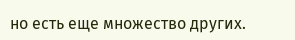но есть еще множество других.